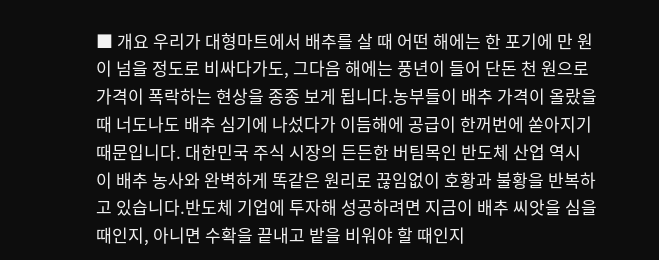■ 개요 우리가 대형마트에서 배추를 살 때 어떤 해에는 한 포기에 만 원이 넘을 정도로 비싸다가도, 그다음 해에는 풍년이 들어 단돈 천 원으로 가격이 폭락하는 현상을 종종 보게 됩니다.농부들이 배추 가격이 올랐을 때 너도나도 배추 심기에 나섰다가 이듬해에 공급이 한꺼번에 쏟아지기 때문입니다. 대한민국 주식 시장의 든든한 버팀목인 반도체 산업 역시 이 배추 농사와 완벽하게 똑같은 원리로 끊임없이 호황과 불황을 반복하고 있습니다.반도체 기업에 투자해 성공하려면 지금이 배추 씨앗을 심을 때인지, 아니면 수확을 끝내고 밭을 비워야 할 때인지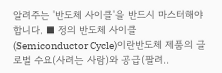알려주는 '반도체 사이클'을 반드시 마스터해야 합니다. ■ 정의 반도체 사이클(Semiconductor Cycle)이란반도체 제품의 글로벌 수요(사려는 사람)와 공급(팔려..